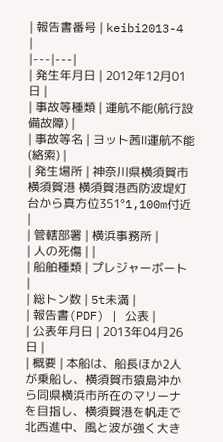| 報告書番号 | keibi2013-4 |
|---|---|
| 発生年月日 | 2012年12月01日 |
| 事故等種類 | 運航不能(航行設備故障) |
| 事故等名 | ヨット茜Ⅱ運航不能(絡索) |
| 発生場所 | 神奈川県横須賀市横須賀港 横須賀港西防波堤灯台から真方位351°1,100m付近 |
| 管轄部署 | 横浜事務所 |
| 人の死傷 | |
| 船舶種類 | プレジャーボート |
| 総トン数 | 5t未満 |
| 報告書(PDF) | 公表 |
| 公表年月日 | 2013年04月26日 |
| 概要 | 本船は、船長ほか2人が乗船し、横須賀市猿島沖から同県横浜市所在のマリーナを目指し、横須賀港を帆走で北西進中、風と波が強く大き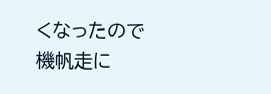くなったので機帆走に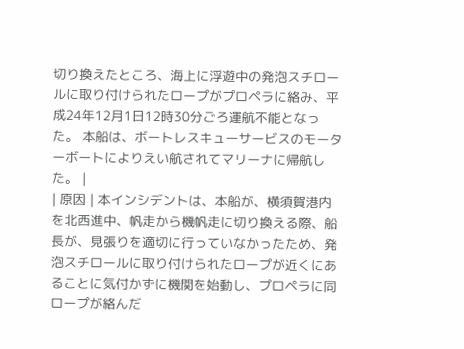切り換えたところ、海上に浮遊中の発泡スチロールに取り付けられたロープがプロペラに絡み、平成24年12月1日12時30分ごろ運航不能となった。 本船は、ボートレスキューサービスのモーターボートによりえい航されてマリーナに帰航した。 |
| 原因 | 本インシデントは、本船が、横須賀港内を北西進中、帆走から機帆走に切り換える際、船長が、見張りを適切に行っていなかったため、発泡スチロールに取り付けられたロープが近くにあることに気付かずに機関を始動し、プロペラに同ロープが絡んだ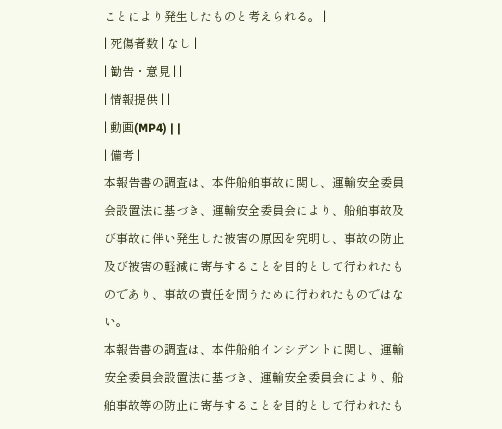ことにより発生したものと考えられる。 |
| 死傷者数 | なし |
| 勧告・意見 | |
| 情報提供 | |
| 動画(MP4) | |
| 備考 |
本報告書の調査は、本件船舶事故に関し、運輸安全委員会設置法に基づき、運輸安全委員会により、船舶事故及び事故に伴い発生した被害の原因を究明し、事故の防止及び被害の軽減に寄与することを目的として行われたものであり、事故の責任を問うために行われたものではない。
本報告書の調査は、本件船舶インシデントに関し、運輸安全委員会設置法に基づき、運輸安全委員会により、船舶事故等の防止に寄与することを目的として行われたも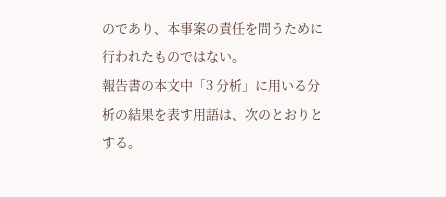のであり、本事案の責任を問うために行われたものではない。
報告書の本文中「3 分析」に用いる分析の結果を表す用語は、次のとおりとする。